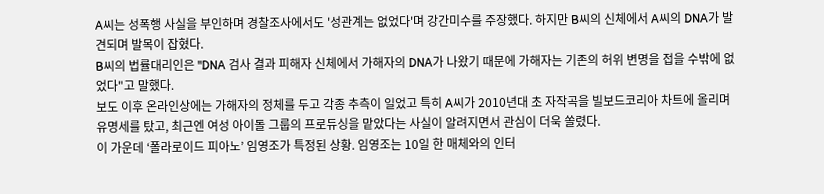A씨는 성폭행 사실을 부인하며 경찰조사에서도 '성관계는 없었다'며 강간미수를 주장했다. 하지만 B씨의 신체에서 A씨의 DNA가 발견되며 발목이 잡혔다.
B씨의 법률대리인은 "DNA 검사 결과 피해자 신체에서 가해자의 DNA가 나왔기 때문에 가해자는 기존의 허위 변명을 접을 수밖에 없었다"고 말했다.
보도 이후 온라인상에는 가해자의 정체를 두고 각종 추측이 일었고 특히 A씨가 2010년대 초 자작곡을 빌보드코리아 차트에 올리며 유명세를 탔고, 최근엔 여성 아이돌 그룹의 프로듀싱을 맡았다는 사실이 알려지면서 관심이 더욱 쏠렸다.
이 가운데 ‘폴라로이드 피아노’ 임영조가 특정된 상황. 임영조는 10일 한 매체와의 인터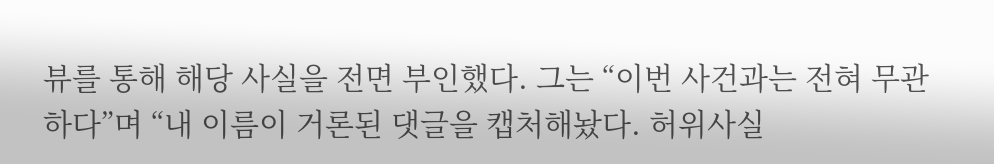뷰를 통해 해당 사실을 전면 부인했다. 그는 “이번 사건과는 전혀 무관하다”며 “내 이름이 거론된 댓글을 캡처해놨다. 허위사실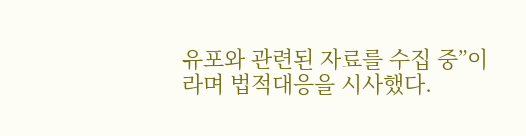유포와 관련된 자료를 수집 중”이라며 법적대응을 시사했다.